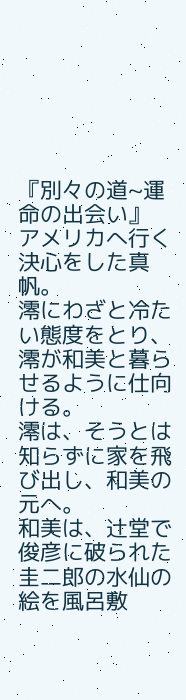『別々の道~運命の出会い』
アメリカへ行く決心をした真帆。
澪にわざと冷たい態度をとり、澪が和美と暮らせるように仕向ける。
澪は、そうとは知らずに家を飛び出し、和美の元へ。
和美は、辻堂で俊彦に破られた圭二郎の水仙の絵を風呂敷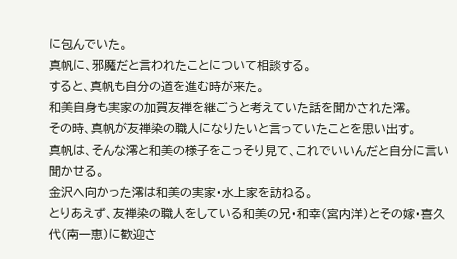に包んでいた。
真帆に、邪魔だと言われたことについて相談する。
すると、真帆も自分の道を進む時が来た。
和美自身も実家の加賀友禅を継ごうと考えていた話を聞かされた澪。
その時、真帆が友禅染の職人になりたいと言っていたことを思い出す。
真帆は、そんな澪と和美の様子をこっそり見て、これでいいんだと自分に言い聞かせる。
金沢へ向かった澪は和美の実家・水上家を訪ねる。
とりあえず、友禅染の職人をしている和美の兄・和幸(宮内洋)とその嫁・喜久代(南一恵)に歓迎さ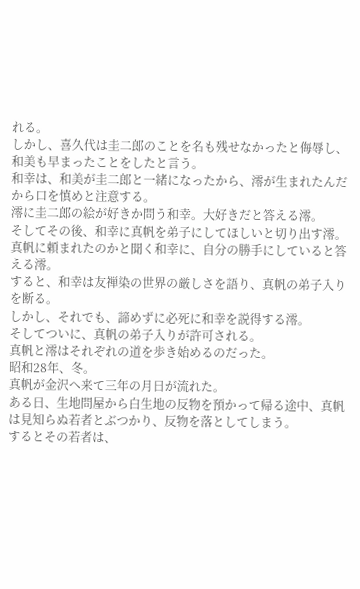れる。
しかし、喜久代は圭二郎のことを名も残せなかったと侮辱し、和美も早まったことをしたと言う。
和幸は、和美が圭二郎と一緒になったから、澪が生まれたんだから口を慎めと注意する。
澪に圭二郎の絵が好きか問う和幸。大好きだと答える澪。
そしてその後、和幸に真帆を弟子にしてほしいと切り出す澪。
真帆に頼まれたのかと聞く和幸に、自分の勝手にしていると答える澪。
すると、和幸は友禅染の世界の厳しさを語り、真帆の弟子入りを断る。
しかし、それでも、諦めずに必死に和幸を説得する澪。
そしてついに、真帆の弟子入りが許可される。
真帆と澪はそれぞれの道を歩き始めるのだった。
昭和28年、冬。
真帆が金沢へ来て三年の月日が流れた。
ある日、生地問屋から白生地の反物を預かって帰る途中、真帆は見知らぬ若者とぶつかり、反物を落としてしまう。
するとその若者は、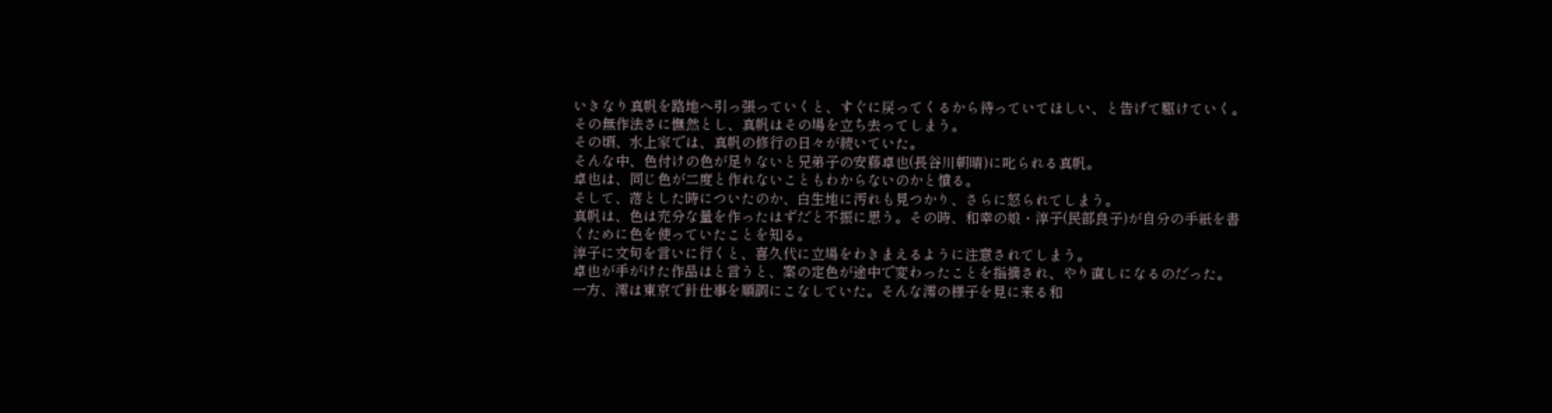いきなり真帆を路地へ引っ張っていくと、すぐに戻ってくるから待っていてほしい、と告げて駆けていく。
その無作法さに憮然とし、真帆はその場を立ち去ってしまう。
その頃、水上家では、真帆の修行の日々が続いていた。
そんな中、色付けの色が足りないと兄弟子の安藤卓也(長谷川朝晴)に叱られる真帆。
卓也は、同じ色が二度と作れないこともわからないのかと憤る。
そして、落とした時についたのか、白生地に汚れも見つかり、さらに怒られてしまう。
真帆は、色は充分な量を作ったはずだと不振に思う。その時、和幸の娘・淳子(民部良子)が自分の手紙を書くために色を使っていたことを知る。
淳子に文句を言いに行くと、喜久代に立場をわきまえるように注意されてしまう。
卓也が手がけた作品はと言うと、案の定色が途中で変わったことを指摘され、やり直しになるのだった。
一方、澪は東京で針仕事を順調にこなしていた。そんな澪の様子を見に来る和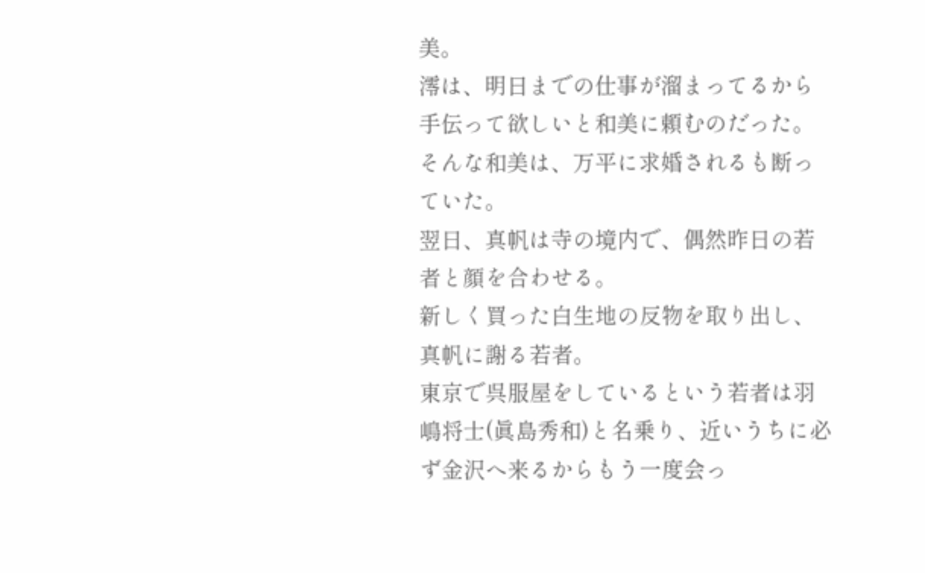美。
澪は、明日までの仕事が溜まってるから手伝って欲しいと和美に頼むのだった。
そんな和美は、万平に求婚されるも断っていた。
翌日、真帆は寺の境内で、偶然昨日の若者と顔を合わせる。
新しく買った白生地の反物を取り出し、真帆に謝る若者。
東京で呉服屋をしているという若者は羽嶋将士(眞島秀和)と名乗り、近いうちに必ず金沢へ来るからもう一度会っ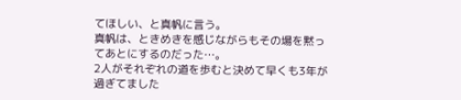てほしい、と真帆に言う。
真帆は、ときめきを感じながらもその場を黙ってあとにするのだった…。
2人がそれぞれの道を歩むと決めて早くも3年が過ぎてました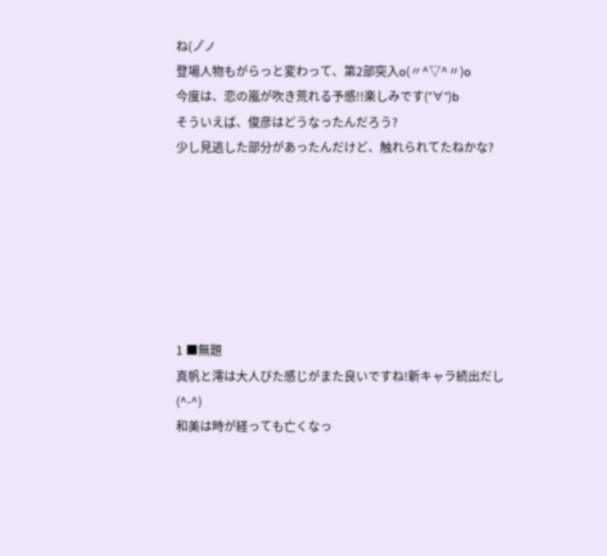ね(ノ゚ノ
登場人物もがらっと変わって、第2部突入o(〃^▽^〃)o
今度は、恋の嵐が吹き荒れる予感!!楽しみです(°∀°)b
そういえば、俊彦はどうなったんだろう?
少し見逃した部分があったんだけど、触れられてたねかな?







1 ■無題
真帆と澪は大人びた感じがまた良いですね!新キャラ続出だし(^-^)
和美は時が経っても亡くなっ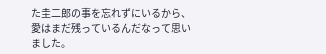た圭二郎の事を忘れずにいるから、愛はまだ残っているんだなって思いました。